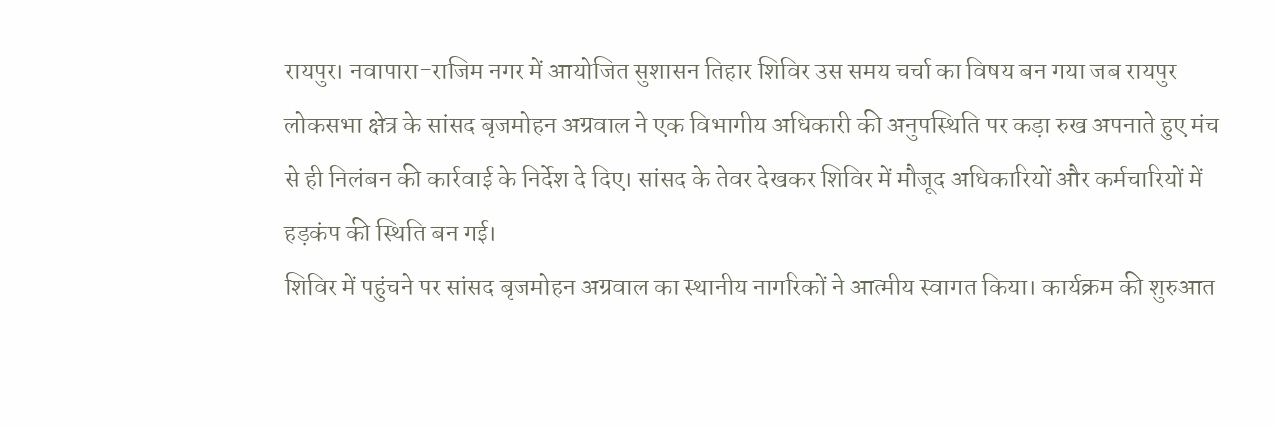रायपुर। नवापारा-राजिम नगर में आयोजित सुशासन तिहार शिविर उस समय चर्चा का विषय बन गया जब रायपुर लोकसभा क्षेत्र के सांसद बृजमोहन अग्रवाल ने एक विभागीय अधिकारी की अनुपस्थिति पर कड़ा रुख अपनाते हुए मंच से ही निलंबन की कार्रवाई के निर्देश दे दिए। सांसद के तेवर देखकर शिविर में मौजूद अधिकारियों और कर्मचारियों में हड़कंप की स्थिति बन गई।
शिविर में पहुंचने पर सांसद बृजमोहन अग्रवाल का स्थानीय नागरिकों ने आत्मीय स्वागत किया। कार्यक्रम की शुरुआत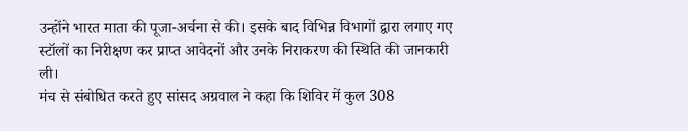उन्होंने भारत माता की पूजा-अर्चना से की। इसके बाद विभिन्न विभागों द्वारा लगाए गए स्टॉलों का निरीक्षण कर प्राप्त आवेदनों और उनके निराकरण की स्थिति की जानकारी ली।
मंच से संबोधित करते हुए सांसद अग्रवाल ने कहा कि शिविर में कुल 308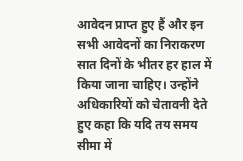आवेदन प्राप्त हुए हैं और इन सभी आवेदनों का निराकरण सात दिनों के भीतर हर हाल में किया जाना चाहिए। उन्होंने अधिकारियों को चेतावनी देते हुए कहा कि यदि तय समय सीमा में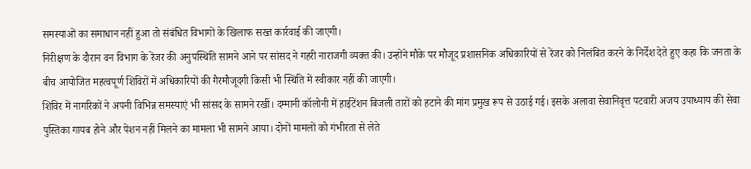समस्याओं का समाधान नहीं हुआ तो संबंधित विभागों के खिलाफ सख्त कार्रवाई की जाएगी।
निरीक्षण के दौरान वन विभाग के रेंजर की अनुपस्थिति सामने आने पर सांसद ने गहरी नाराजगी व्यक्त की। उन्होंने मौके पर मौजूद प्रशासनिक अधिकारियों से रेंजर को निलंबित करने के निर्देश देते हुए कहा कि जनता के बीच आयोजित महत्वपूर्ण शिविरों में अधिकारियों की गैरमौजूदगी किसी भी स्थिति में स्वीकार नहीं की जाएगी।
शिविर में नागरिकों ने अपनी विभिन्न समस्याएं भी सांसद के सामने रखीं। दम्मानी कॉलोनी में हाईटेंशन बिजली तारों को हटाने की मांग प्रमुख रूप से उठाई गई। इसके अलावा सेवानिवृत्त पटवारी अजय उपाध्याय की सेवा पुस्तिका गायब होने और पेंशन नहीं मिलने का मामला भी सामने आया। दोनों मामलों को गंभीरता से लेते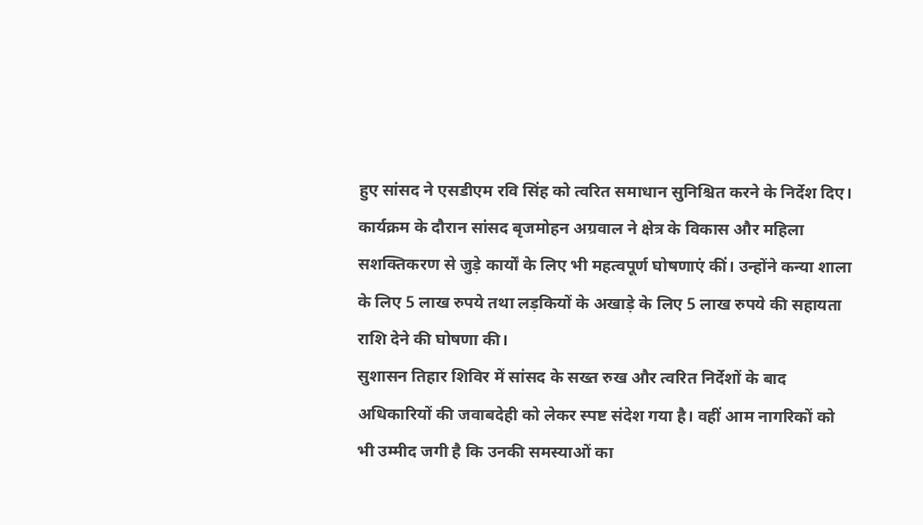हुए सांसद ने एसडीएम रवि सिंह को त्वरित समाधान सुनिश्चित करने के निर्देश दिए।
कार्यक्रम के दौरान सांसद बृजमोहन अग्रवाल ने क्षेत्र के विकास और महिला सशक्तिकरण से जुड़े कार्यों के लिए भी महत्वपूर्ण घोषणाएं कीं। उन्होंने कन्या शाला के लिए 5 लाख रुपये तथा लड़कियों के अखाड़े के लिए 5 लाख रुपये की सहायता राशि देने की घोषणा की।
सुशासन तिहार शिविर में सांसद के सख्त रुख और त्वरित निर्देशों के बाद अधिकारियों की जवाबदेही को लेकर स्पष्ट संदेश गया है। वहीं आम नागरिकों को भी उम्मीद जगी है कि उनकी समस्याओं का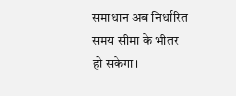समाधान अब निर्धारित समय सीमा के भीतर हो सकेगा।